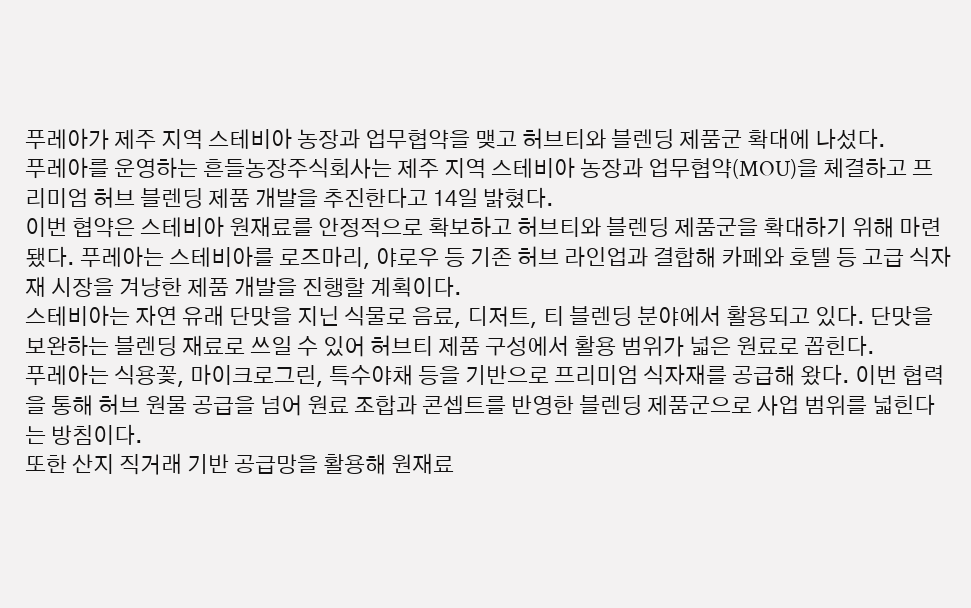푸레아가 제주 지역 스테비아 농장과 업무협약을 맺고 허브티와 블렌딩 제품군 확대에 나섰다.
푸레아를 운영하는 흔들농장주식회사는 제주 지역 스테비아 농장과 업무협약(MOU)을 체결하고 프리미엄 허브 블렌딩 제품 개발을 추진한다고 14일 밝혔다.
이번 협약은 스테비아 원재료를 안정적으로 확보하고 허브티와 블렌딩 제품군을 확대하기 위해 마련됐다. 푸레아는 스테비아를 로즈마리, 야로우 등 기존 허브 라인업과 결합해 카페와 호텔 등 고급 식자재 시장을 겨냥한 제품 개발을 진행할 계획이다.
스테비아는 자연 유래 단맛을 지닌 식물로 음료, 디저트, 티 블렌딩 분야에서 활용되고 있다. 단맛을 보완하는 블렌딩 재료로 쓰일 수 있어 허브티 제품 구성에서 활용 범위가 넓은 원료로 꼽힌다.
푸레아는 식용꽃, 마이크로그린, 특수야채 등을 기반으로 프리미엄 식자재를 공급해 왔다. 이번 협력을 통해 허브 원물 공급을 넘어 원료 조합과 콘셉트를 반영한 블렌딩 제품군으로 사업 범위를 넓힌다는 방침이다.
또한 산지 직거래 기반 공급망을 활용해 원재료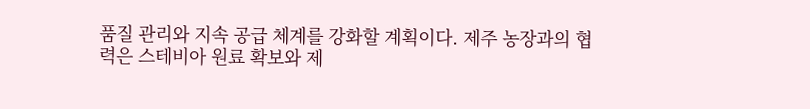품질 관리와 지속 공급 체계를 강화할 계획이다. 제주 농장과의 협력은 스테비아 원료 확보와 제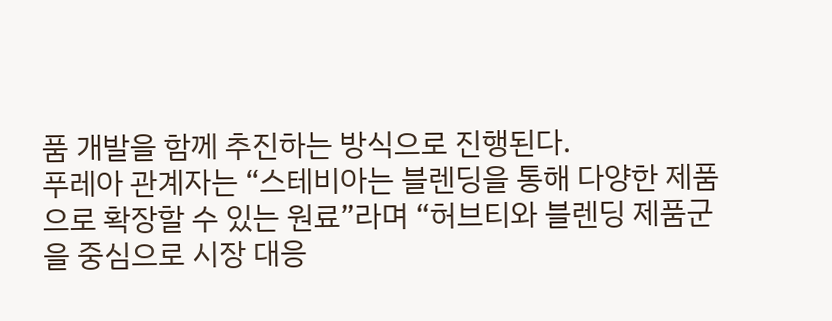품 개발을 함께 추진하는 방식으로 진행된다.
푸레아 관계자는 “스테비아는 블렌딩을 통해 다양한 제품으로 확장할 수 있는 원료”라며 “허브티와 블렌딩 제품군을 중심으로 시장 대응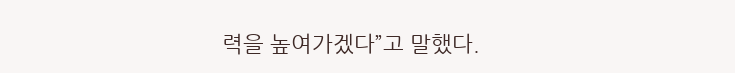력을 높여가겠다”고 말했다.